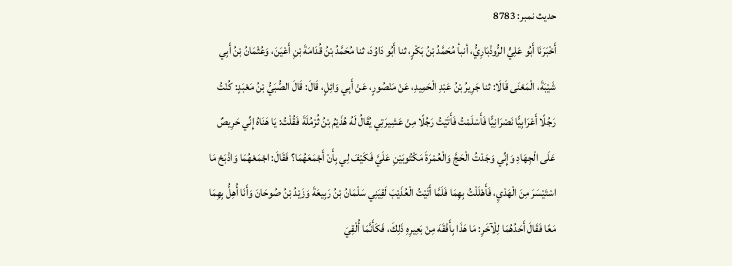حدیث نمبر: 8783
أَخْبَرَنَا أَبُو عَلِيٍّ الرُّوذْبَارِيُّ، أنبأ مُحَمَّدُ بْنُ بَكْرٍ، ثنا أَبُو دَاوُدَ، ثنا مُحَمَّدُ بْنُ قُدَامَةَ بْنِ أَعْيَنَ، وَعُثْمَانُ بْنُ أَبِي شَيْبَةَ، الْمَعْنَى قَالَا: ثنا جَرِيرُ بْنُ عَبْدِ الْحَمِيدِ، عَنْ مَنْصُورٍ، عَنْ أَبِي وَائِلٍ، قَالَ: قَالَ الصُّبَيُّ بْنُ مَعْبَدٍ: كُنْتُ رَجُلًا أَعْرَابِيًّا نَصْرَانِيًّا فَأَسْلَمْتُ فَأَتَيْتُ رَجُلًا مِنْ عَشِيرَتِي يُقَالُ لَهُ هُذَيْمُ بْنُ ثُرْمُلَةَ فَقُلْتُ: يَا هَنَاهُ إِنِّي حَرِيصٌ عَلَى الْجِهَادِ وَإِنِّي وَجَدْتُ الْحَجَّ وَالْعُمْرَةَ مَكْتُوبَيْنِ عَلَيَّ فَكَيْفَ لِي بِأَنْ أَجْمَعَهُمَا؟ فَقَالَ: اجْمَعْهُمَا وَاذْبَحْ مَا اسْتَيْسَرَ مِنَ الْهَدْيِ، فَأَهْلَلْتُ بِهِمَا فَلَمَّا أَتَيْتُ الْعُذَيْبَ لَقِيَنِي سَلْمَانُ بْنُ رَبِيعَةَ وَزَيْدُ بْنُ صُوحَانَ وَأَنَا أُهِلُّ بِهِمَا مَعًا فَقَالَ أَحَدُهُمَا لِلْآخَرِ: مَا هَذَا بِأَفْقَهَ مِنْ بَعِيرِهِ ذَلِكَ، فَكَأَنَّمَا أُلْقِيَ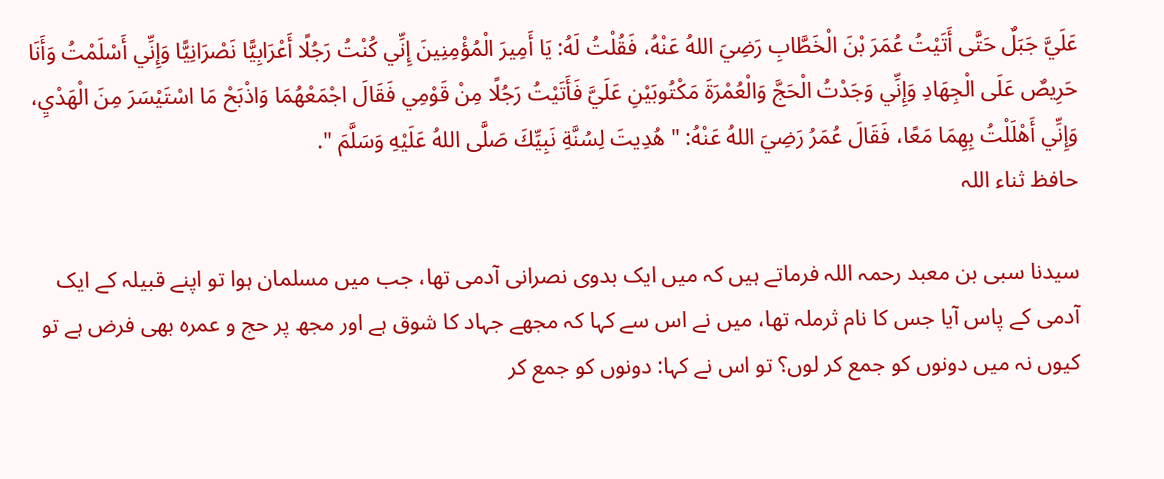عَلَيَّ جَبَلٌ حَتَّى أَتَيْتُ عُمَرَ بْنَ الْخَطَّابِ رَضِيَ اللهُ عَنْهُ، فَقُلْتُ لَهُ: يَا أَمِيرَ الْمُؤْمِنِينَ إِنِّي كُنْتُ رَجُلًا أَعْرَابِيًّا نَصْرَانِيًّا وَإِنِّي أَسْلَمْتُ وَأَنَا حَرِيصٌ عَلَى الْجِهَادِ وَإِنِّي وَجَدْتُ الْحَجَّ وَالْعُمْرَةَ مَكْتُوبَيْنِ عَلَيَّ فَأَتَيْتُ رَجُلًا مِنْ قَوْمِي فَقَالَ اجْمَعْهُمَا وَاذْبَحْ مَا اسْتَيْسَرَ مِنَ الْهَدْيِ، وَإِنِّي أَهْلَلْتُ بِهِمَا مَعًا، فَقَالَ عُمَرُ رَضِيَ اللهُ عَنْهُ: " هُدِيتَ لِسُنَّةِ نَبِيِّكَ صَلَّى اللهُ عَلَيْهِ وَسَلَّمَ ".
حافظ ثناء اللہ

سیدنا سبی بن معبد رحمہ اللہ فرماتے ہیں کہ میں ایک بدوی نصرانی آدمی تھا، جب میں مسلمان ہوا تو اپنے قبیلہ کے ایک آدمی کے پاس آیا جس کا نام ثرملہ تھا، میں نے اس سے کہا کہ مجھے جہاد کا شوق ہے اور مجھ پر حج و عمرہ بھی فرض ہے تو کیوں نہ میں دونوں کو جمع کر لوں؟ تو اس نے کہا: دونوں کو جمع کر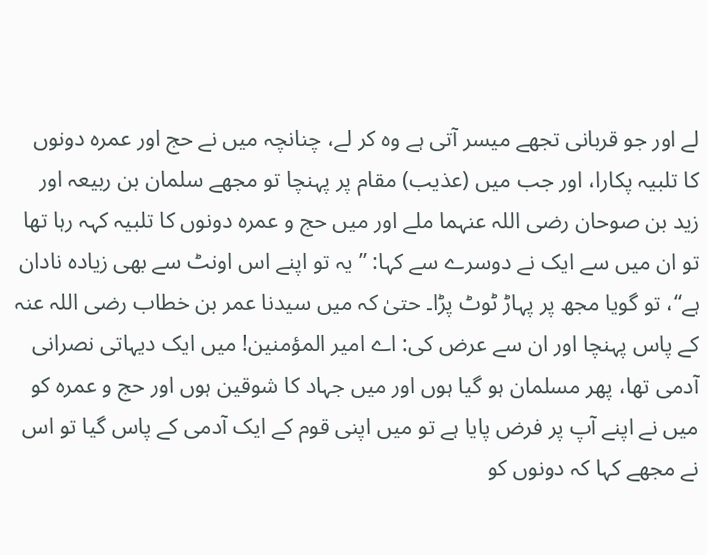لے اور جو قربانی تجھے میسر آتی ہے وہ کر لے، چنانچہ میں نے حج اور عمرہ دونوں کا تلبیہ پکارا، اور جب میں (عذیب) مقام پر پہنچا تو مجھے سلمان بن ربیعہ اور زید بن صوحان رضی اللہ عنہما ملے اور میں حج و عمرہ دونوں کا تلبیہ کہہ رہا تھا تو ان میں سے ایک نے دوسرے سے کہا: ”یہ تو اپنے اس اونٹ سے بھی زیادہ نادان ہے“، تو گویا مجھ پر پہاڑ ٹوٹ پڑا۔ حتیٰ کہ میں سیدنا عمر بن خطاب رضی اللہ عنہ کے پاس پہنچا اور ان سے عرض کی: اے امیر المؤمنین! میں ایک دیہاتی نصرانی آدمی تھا، پھر مسلمان ہو گیا ہوں اور میں جہاد کا شوقین ہوں اور حج و عمرہ کو میں نے اپنے آپ پر فرض پایا ہے تو میں اپنی قوم کے ایک آدمی کے پاس گیا تو اس نے مجھے کہا کہ دونوں کو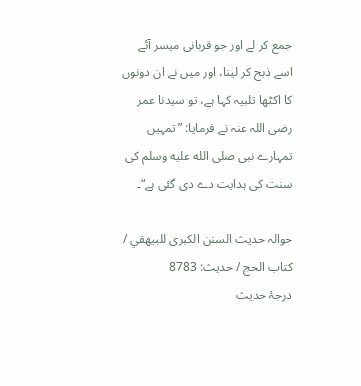جمع کر لے اور جو قربانی میسر آئے اسے ذبح کر لینا، اور میں نے ان دونوں کا اکٹھا تلبیہ کہا ہے، تو سیدنا عمر رضی اللہ عنہ نے فرمایا: ”تمہیں تمہارے نبی صلى الله عليه وسلم کی سنت کی ہدایت دے دی گئی ہے“۔

حوالہ حدیث السنن الكبرى للبيهقي / كتاب الحج / حدیث: 8783
درجۂ حدیث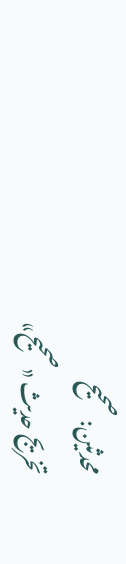محدثین: صحيح
تخریج حدیث «صحيح»